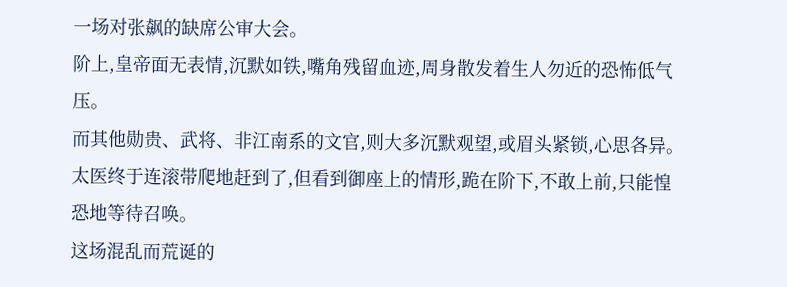一场对张飙的缺席公审大会。
阶上,皇帝面无表情,沉默如铁,嘴角残留血迹,周身散发着生人勿近的恐怖低气压。
而其他勋贵、武将、非江南系的文官,则大多沉默观望,或眉头紧锁,心思各异。
太医终于连滚带爬地赶到了,但看到御座上的情形,跪在阶下,不敢上前,只能惶恐地等待召唤。
这场混乱而荒诞的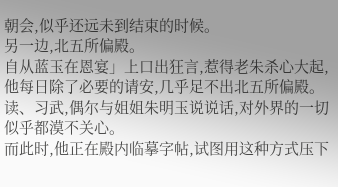朝会,似乎还远未到结束的时候。
另一边,北五所偏殿。
自从蓝玉在恩宴」上口出狂言,惹得老朱杀心大起,他每日除了必要的请安,几乎足不出北五所偏殿。
读、习武,偶尔与姐姐朱明玉说说话,对外界的一切似乎都漠不关心。
而此时,他正在殿内临摹字帖,试图用这种方式压下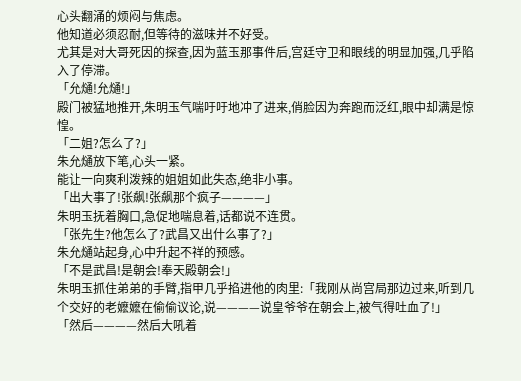心头翻涌的烦闷与焦虑。
他知道必须忍耐,但等待的滋味并不好受。
尤其是对大哥死因的探查,因为蓝玉那事件后,宫廷守卫和眼线的明显加强,几乎陷入了停滞。
「允熥!允熥!」
殿门被猛地推开,朱明玉气喘吁吁地冲了进来,俏脸因为奔跑而泛红,眼中却满是惊惶。
「二姐?怎么了?」
朱允熥放下笔,心头一紧。
能让一向爽利泼辣的姐姐如此失态,绝非小事。
「出大事了!张飙!张飙那个疯子————」
朱明玉抚着胸口,急促地喘息着,话都说不连贯。
「张先生?他怎么了?武昌又出什么事了?」
朱允熥站起身,心中升起不祥的预感。
「不是武昌!是朝会!奉天殿朝会!」
朱明玉抓住弟弟的手臂,指甲几乎掐进他的肉里:「我刚从尚宫局那边过来,听到几个交好的老嬷嬷在偷偷议论,说————说皇爷爷在朝会上,被气得吐血了!」
「然后————然后大吼着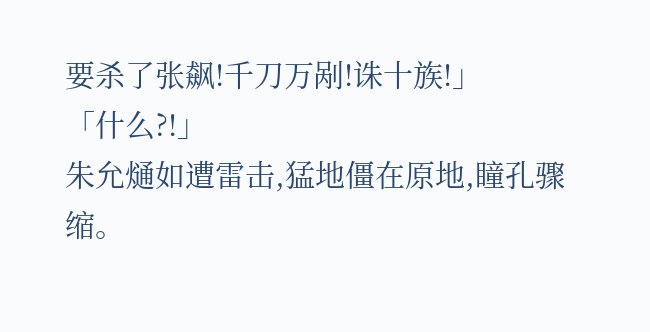要杀了张飙!千刀万剐!诛十族!」
「什么?!」
朱允熥如遭雷击,猛地僵在原地,瞳孔骤缩。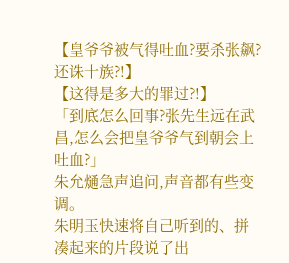【皇爷爷被气得吐血?要杀张飙?还诛十族?!】
【这得是多大的罪过?!】
「到底怎么回事?张先生远在武昌,怎么会把皇爷爷气到朝会上吐血?」
朱允熥急声追问,声音都有些变调。
朱明玉快速将自己听到的、拼凑起来的片段说了出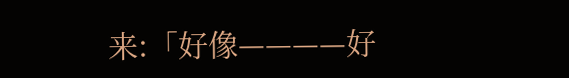来:「好像————好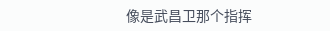像是武昌卫那个指挥